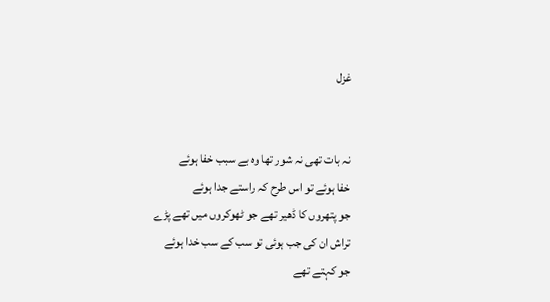غزل


نہ بات تھی نہ شور تھا وہ بے سبب خفا ہوئے
خفا ہوئے تو اس طرح کہ راستے جدا ہوئے
جو پتھروں کا ڈھیر تھے جو ٹھوکروں میں تھے پڑے
تراش ان کی جب ہوئی تو سب کے سب خدا ہوئے
جو کہتے تھے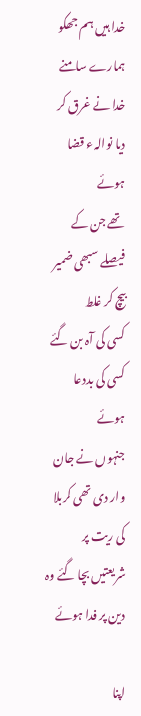خدا ہیں ہم جھکو ہمارے سامنے
خدا نے غرق کر دیا نوالہء قضا ہوئے
تھے جن کے فیصلے سبھی ضمیر بیچ کر غلط
کسی کی آہ بن گئے کسی کی بددعا ہوئے
جنہوں نے جان وار دی تھی کربلا کی ریت پر
شریعتیں بچا گئے وہ دین پر فدا ہوئے

اپنا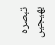تبصرہ بھیجیں